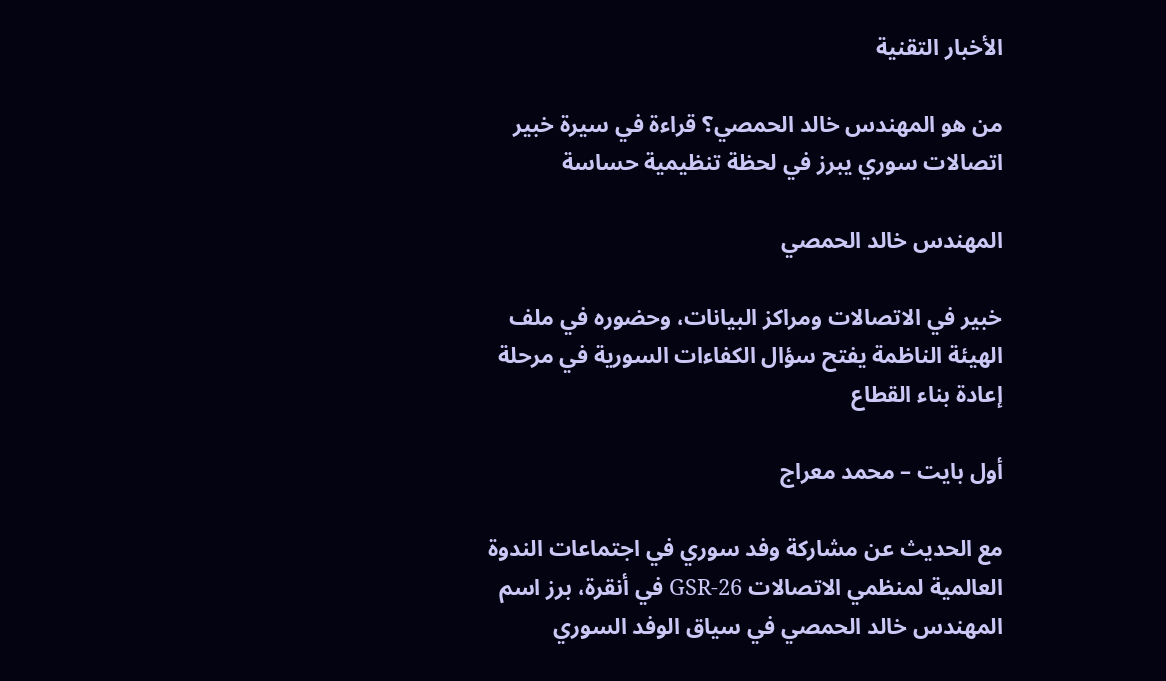الأخبار التقنية

من هو المهندس خالد الحمصي؟ قراءة في سيرة خبير اتصالات سوري يبرز في لحظة تنظيمية حساسة

المهندس خالد الحمصي

خبير في الاتصالات ومراكز البيانات، وحضوره في ملف الهيئة الناظمة يفتح سؤال الكفاءات السورية في مرحلة إعادة بناء القطاع

أول بايت – محمد معراج

مع الحديث عن مشاركة وفد سوري في اجتماعات الندوة العالمية لمنظمي الاتصالات GSR-26 في أنقرة، برز اسم المهندس خالد الحمصي في سياق الوفد السوري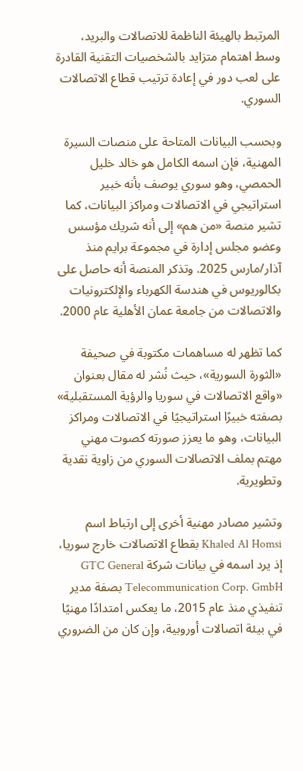المرتبط بالهيئة الناظمة للاتصالات والبريد، وسط اهتمام متزايد بالشخصيات التقنية القادرة على لعب دور في إعادة ترتيب قطاع الاتصالات السوري.

وبحسب البيانات المتاحة على منصات السيرة المهنية، فإن اسمه الكامل هو خالد خليل الحمصي، وهو سوري يوصف بأنه خبير استراتيجي في الاتصالات ومراكز البيانات، كما تشير منصة «من هم» إلى أنه شريك مؤسس وعضو مجلس إدارة في مجموعة برايم منذ آذار/مارس 2025. وتذكر المنصة أنه حاصل على بكالوريوس في هندسة الكهرباء والإلكترونيات والاتصالات من جامعة عمان الأهلية عام 2000.

كما تظهر له مساهمات مكتوبة في صحيفة «الثورة السورية»، حيث نُشر له مقال بعنوان «واقع الاتصالات في سوريا والرؤية المستقبلية» بصفته خبيرًا استراتيجيًا في الاتصالات ومراكز البيانات، وهو ما يعزز صورته كصوت مهني مهتم بملف الاتصالات السوري من زاوية نقدية وتطويرية.

وتشير مصادر مهنية أخرى إلى ارتباط اسم Khaled Al Homsi بقطاع الاتصالات خارج سوريا، إذ يرد اسمه في بيانات شركة GTC General Telecommunication Corp. GmbH بصفة مدير تنفيذي منذ عام 2015، ما يعكس امتدادًا مهنيًا في بيئة اتصالات أوروبية، وإن كان من الضروري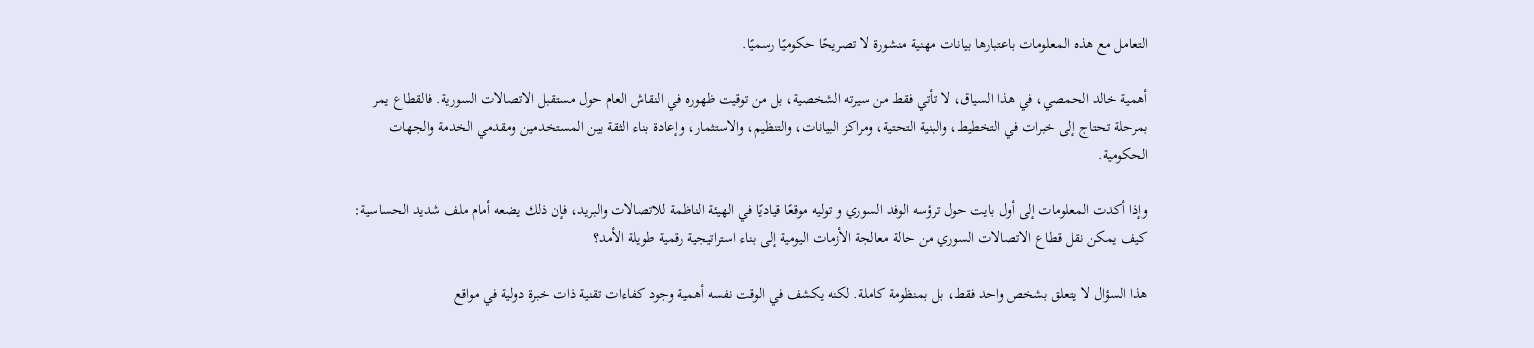التعامل مع هذه المعلومات باعتبارها بيانات مهنية منشورة لا تصريحًا حكوميًا رسميًا.

أهمية خالد الحمصي، في هذا السياق، لا تأتي فقط من سيرته الشخصية، بل من توقيت ظهوره في النقاش العام حول مستقبل الاتصالات السورية. فالقطاع يمر بمرحلة تحتاج إلى خبرات في التخطيط، والبنية التحتية، ومراكز البيانات، والتنظيم، والاستثمار، وإعادة بناء الثقة بين المستخدمين ومقدمي الخدمة والجهات الحكومية.

وإذا أكدت المعلومات إلى أول بايت حول ترؤسه الوفد السوري و توليه موقعًا قياديًا في الهيئة الناظمة للاتصالات والبريد، فإن ذلك يضعه أمام ملف شديد الحساسية: كيف يمكن نقل قطاع الاتصالات السوري من حالة معالجة الأزمات اليومية إلى بناء استراتيجية رقمية طويلة الأمد؟

هذا السؤال لا يتعلق بشخص واحد فقط، بل بمنظومة كاملة. لكنه يكشف في الوقت نفسه أهمية وجود كفاءات تقنية ذات خبرة دولية في مواقع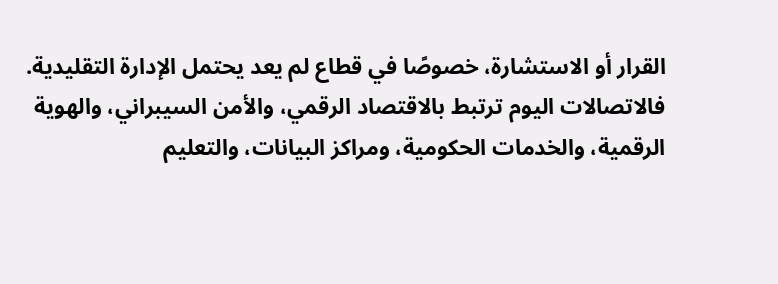القرار أو الاستشارة، خصوصًا في قطاع لم يعد يحتمل الإدارة التقليدية. فالاتصالات اليوم ترتبط بالاقتصاد الرقمي، والأمن السيبراني، والهوية الرقمية، والخدمات الحكومية، ومراكز البيانات، والتعليم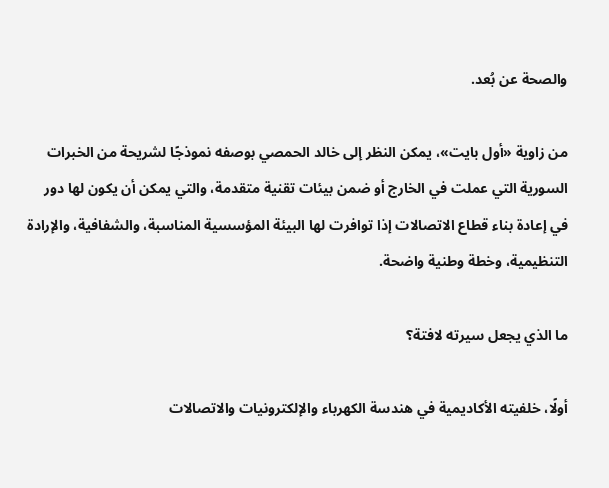والصحة عن بُعد.

من زاوية «أول بايت»، يمكن النظر إلى خالد الحمصي بوصفه نموذجًا لشريحة من الخبرات السورية التي عملت في الخارج أو ضمن بيئات تقنية متقدمة، والتي يمكن أن يكون لها دور في إعادة بناء قطاع الاتصالات إذا توافرت لها البيئة المؤسسية المناسبة، والشفافية، والإرادة التنظيمية، وخطة وطنية واضحة.

ما الذي يجعل سيرته لافتة؟

أولًا، خلفيته الأكاديمية في هندسة الكهرباء والإلكترونيات والاتصالات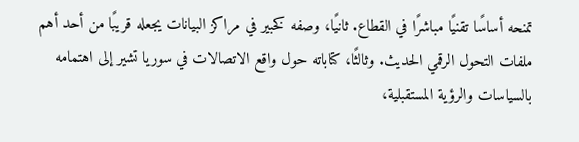تمنحه أساسًا تقنيًا مباشرًا في القطاع. ثانيًا، وصفه كخبير في مراكز البيانات يجعله قريبًا من أحد أهم ملفات التحول الرقمي الحديث. وثالثًا، كتاباته حول واقع الاتصالات في سوريا تشير إلى اهتمامه بالسياسات والرؤية المستقبلية،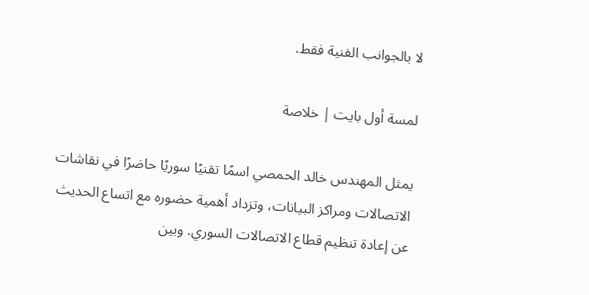لا بالجوانب الفنية فقط.

لمسة أول بايت | خلاصة

يمثل المهندس خالد الحمصي اسمًا تقنيًا سوريًا حاضرًا في نقاشات الاتصالات ومراكز البيانات، وتزداد أهمية حضوره مع اتساع الحديث عن إعادة تنظيم قطاع الاتصالات السوري. وبين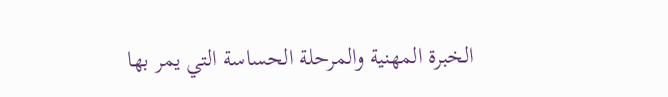الخبرة المهنية والمرحلة الحساسة التي يمر بها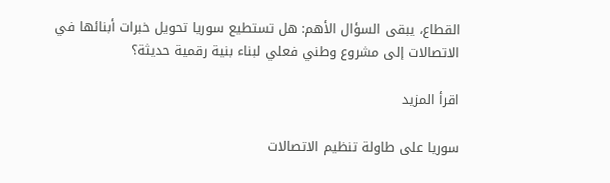القطاع، يبقى السؤال الأهم: هل تستطيع سوريا تحويل خبرات أبنائها في الاتصالات إلى مشروع وطني فعلي لبناء بنية رقمية حديثة؟

اقرأ المزيد

سوريا على طاولة تنظيم الاتصالات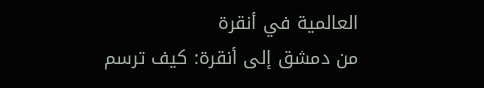العالمية في أنقرة
من دمشق إلى أنقرة: كيف ترسم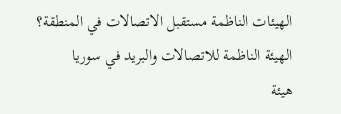الهيئات الناظمة مستقبل الاتصالات في المنطقة؟
الهيئة الناظمة للاتصالات والبريد في سوريا
هيئة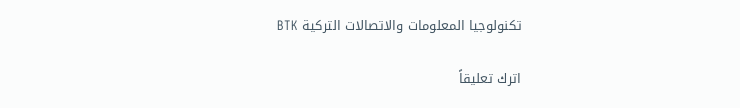تكنولوجيا المعلومات والاتصالات التركية BTK

اترك تعليقاً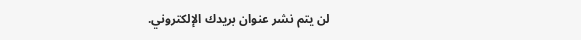لن يتم نشر عنوان بريدك الإلكتروني.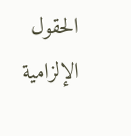الحقول الإلزامية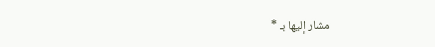مشار إليها بـ *